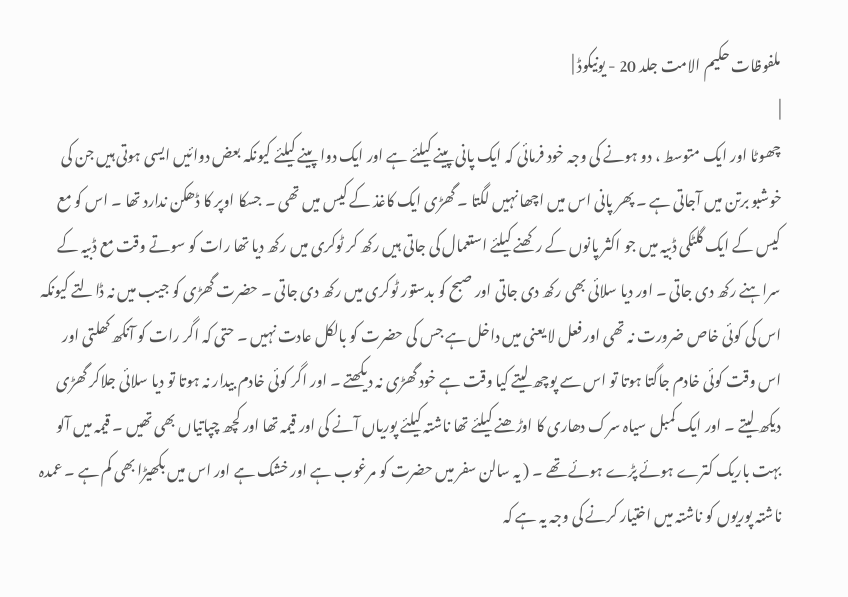ملفوظات حکیم الامت جلد 20 - یونیکوڈ |
|
چھوٹا اور ایک متوسط ، دو ہونے کی وجہ خود فرمائی کہ ایک پانی پینے کیلئے ہے اور ایک دوا پینے کیلئے کیونکہ بعض دوائیں ایسی ہوتی ہیں جن کی خوشبو برتن میں آجاتی ہے ۔ پھر پانی اس میں اچھا نہیں لگتا ۔ گھڑی ایک کاغذ کے کیس میں تھی ۔ جسکا اوپر کا ڈھکن ندارد تھا ۔ اس کو مع کیس کے ایک گلٹکی ڈبیہ میں جو اکثر پانوں کے رکھنے کیلئے استعمال کی جاتی ہیں رکھ کر ٹوکری میں رکھ دیا تھا رات کو سوتے وقت مع ڈبیہ کے سراہنے رکھ دی جاتی ۔ اور دیا سلائی بھی رکھ دی جاتی اور صبح کو بدستور ٹوکری میں رکھ دی جاتی ۔ حضرت گھڑی کو جیب میں نہ ڈالتے کیونکہ اس کی کوئی خاص ضرورت نہ تھی اور فعل لا یعنی میں داخل ہے جس کی حضرت کو بالکل عادت نہیں ۔ حتی کہ اگر رات کو آنکھ کھلتی اور اس وقت کوئی خادم جاگتا ہوتا تو اس سے پوچھ لیتے کیا وقت ہے خود گھڑی نہ دیکھتے ۔ اور اگر کوئی خادم بیدار نہ ہوتا تو دیا سلائی جلاکر گھڑی دیکھ لیتے ۔ اور ایک کمبل سیاہ سرک دھاری کا اوڑھنے کیلئے تھا ناشتہ کیلئے پوریاں آنے کی اور قیمہ تھا اور کچھ چپاتیاں بھی تھیں ۔ قیمہ میں آلو بہت باریک کترے ہوئے پڑے ہوئے تھے ۔ ( یہ سالن سفر میں حضرت کو مرغوب ہے اور خشک ہے اور اس میں بکھیڑا بھی کم ہے ۔ عمدہ ناشتہ پوریوں کو ناشتہ میں اختیار کرنے کی وجہ یہ ہے کہ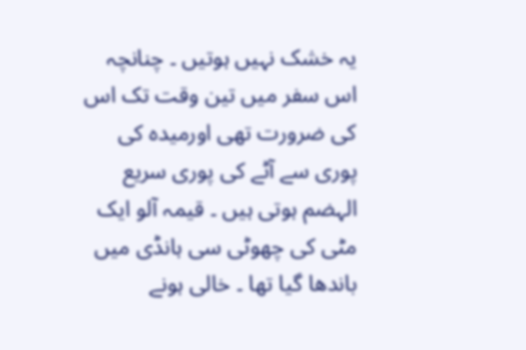یہ خشک نہیں ہوتیں ۔ چنانچہ اس سفر میں تین وقت تک اس کی ضرورت تھی اورمیدہ کی پوری سے آٹے کی پوری سریع الہضم ہوتی ہیں ۔ قیمہ آلو ایک مٹی کی چھوٹی سی ہانڈی میں باندھا گیا تھا ۔ خالی ہونے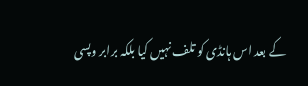کے بعد اس ہانڈی کو تلف نہیں کیا بلکہ برابر وپسی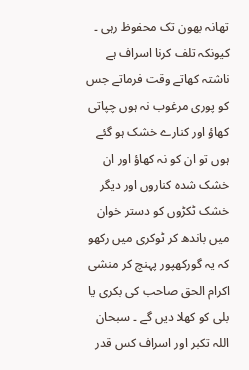تھانہ بھون تک محفوظ رہی ۔ کیونکہ تلف کرنا اسراف ہے ناشتہ کھاتے وقت فرماتے جس کو پوری مرغوب نہ ہوں چپاتی کھاؤ اور کنارے خشک ہو گئے ہوں تو ان کو نہ کھاؤ اور ان خشک شدہ کناروں اور دیگر خشک ٹکڑوں کو دستر خوان میں باندھ کر ٹوکری میں رکھو کہ یہ گورکھپور پہنچ کر منشی اکرام الحق صاحب کی بکری یا بلی کو کھلا دیں گے ۔ سبحان اللہ تکبر اور اسراف کس قدر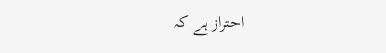احتراز ہے کہ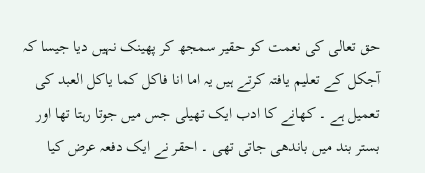حق تعالی کی نعمت کو حقیر سمجھ کر پھینک نہیں دیا جیسا کہ آجکل کے تعلیم یافتہ کرتے ہیں یہ اما انا فاكل كما ياكل العبد کی تعمیل ہے ۔ کھانے کا ادب ایک تھیلی جس میں جوتا رہتا تھا اور بستر بند میں باندھی جاتی تھی ۔ احقر نے ایک دفعہ عرض کیا